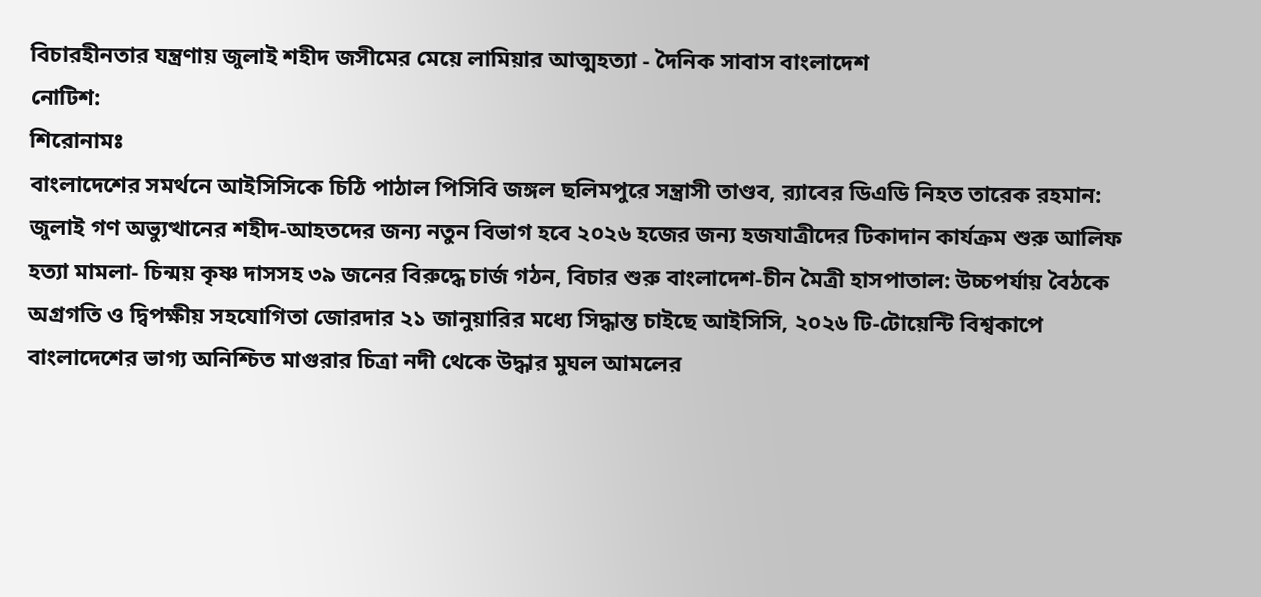বিচারহীনতার যন্ত্রণায় জুলাই শহীদ জসীমের মেয়ে লামিয়ার আত্মহত্যা - দৈনিক সাবাস বাংলাদেশ
নোটিশ:
শিরোনামঃ
বাংলাদেশের সমর্থনে আইসিসিকে চিঠি পাঠাল পিসিবি জঙ্গল ছলিমপুরে সন্ত্রাসী তাণ্ডব, র‍্যাবের ডিএডি নিহত তারেক রহমান: জুলাই গণ অভ্যুত্থানের শহীদ-আহতদের জন্য নতুন বিভাগ হবে ২০২৬ হজের জন্য হজযাত্রীদের টিকাদান কার্যক্রম শুরু আলিফ হত্যা মামলা- চিন্ময় কৃষ্ণ দাসসহ ৩৯ জনের বিরুদ্ধে চার্জ গঠন, বিচার শুরু বাংলাদেশ-চীন মৈত্রী হাসপাতাল: উচ্চপর্যায় বৈঠকে অগ্রগতি ও দ্বিপক্ষীয় সহযোগিতা জোরদার ২১ জানুয়ারির মধ্যে সিদ্ধান্ত চাইছে আইসিসি, ২০২৬ টি-টোয়েন্টি বিশ্বকাপে বাংলাদেশের ভাগ্য অনিশ্চিত মাগুরার চিত্রা নদী থেকে উদ্ধার মুঘল আমলের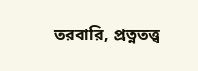তরবারি, প্রত্নতত্ত্ব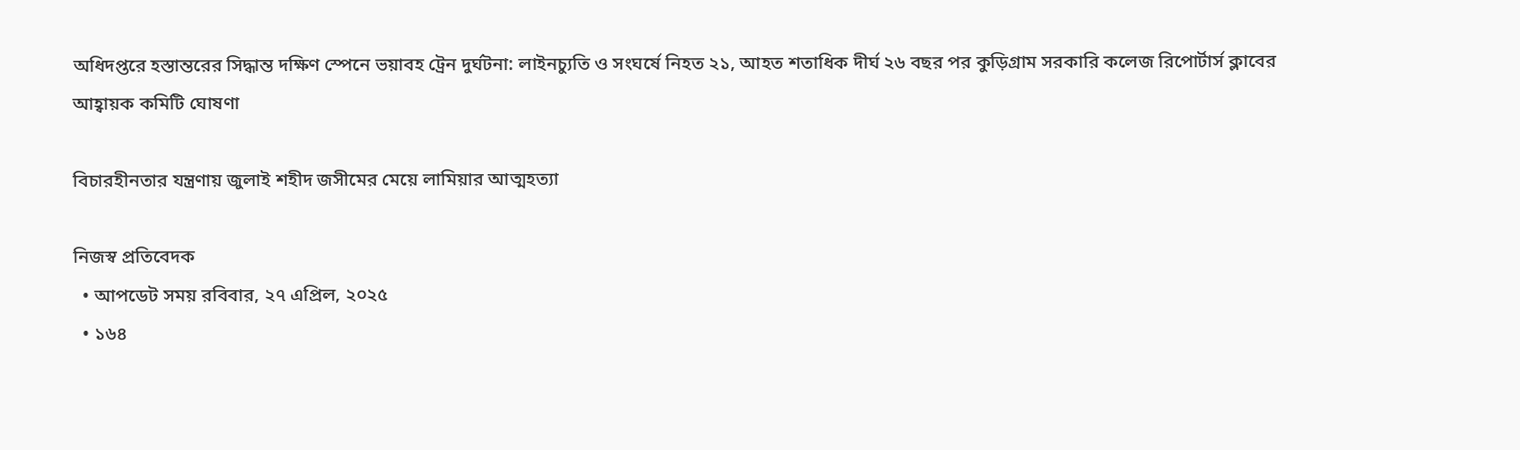অধিদপ্তরে হস্তান্তরের সিদ্ধান্ত দক্ষিণ স্পেনে ভয়াবহ ট্রেন দুর্ঘটনা: লাইনচ্যুতি ও সংঘর্ষে নিহত ২১, আহত শতাধিক দীর্ঘ ২৬ বছর পর কুড়িগ্রাম সরকারি কলেজ রিপোর্টার্স ক্লাবের আহ্বায়ক কমিটি ঘোষণা

বিচারহীনতার যন্ত্রণায় জুলাই শহীদ জসীমের মেয়ে লামিয়ার আত্মহত্যা

নিজস্ব প্রতিবেদক
  • আপডেট সময় রবিবার, ২৭ এপ্রিল, ২০২৫
  • ১৬৪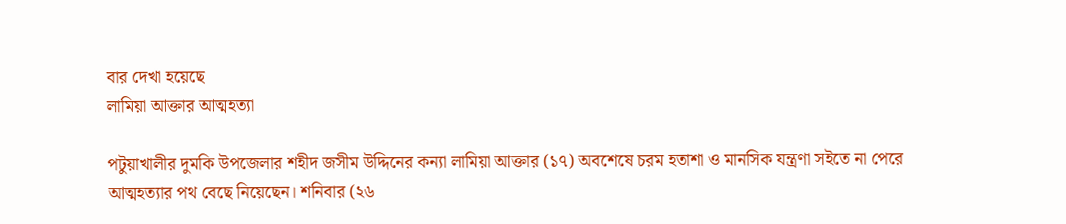বার দেখা হয়েছে
লামিয়া আক্তার আত্মহত্যা

পটুয়াখালীর দুমকি উপজেলার শহীদ জসীম উদ্দিনের কন্যা লামিয়া আক্তার (১৭) অবশেষে চরম হতাশা ও মানসিক যন্ত্রণা সইতে না পেরে আত্মহত্যার পথ বেছে নিয়েছেন। শনিবার (২৬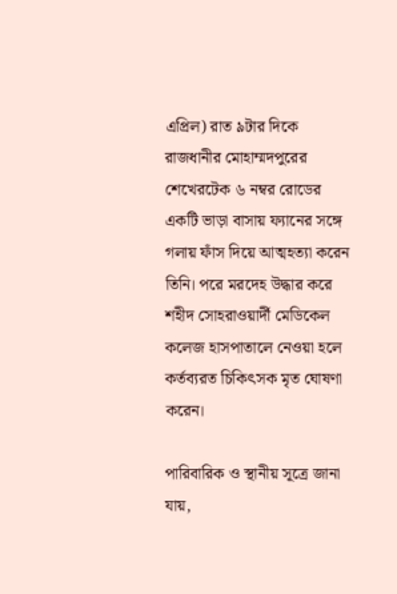এপ্রিল) রাত ৯টার দিকে রাজধানীর মোহাম্মদপুরের শেখেরটেক ৬ নম্বর রোডের একটি ভাড়া বাসায় ফ্যানের সঙ্গে গলায় ফাঁস দিয়ে আত্মহত্যা করেন তিনি। পরে মরদেহ উদ্ধার করে শহীদ সোহরাওয়ার্দী মেডিকেল কলেজ হাসপাতালে নেওয়া হলে কর্তব্যরত চিকিৎসক মৃত ঘোষণা করেন।

পারিবারিক ও স্থানীয় সূত্রে জানা যায়,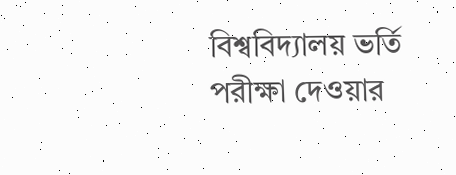বিশ্ববিদ্যালয় ভর্তি পরীক্ষা দেওয়ার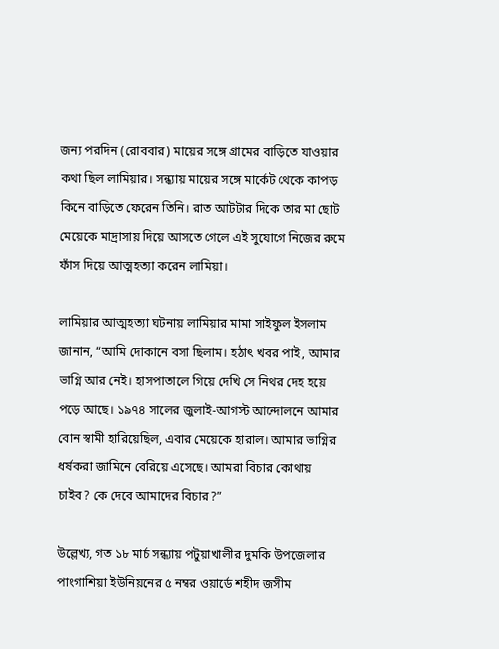জন্য পরদিন (রোববার) মায়ের সঙ্গে গ্রামের বাড়িতে যাওয়ার কথা ছিল লামিয়ার। সন্ধ্যায় মায়ের সঙ্গে মার্কেট থেকে কাপড় কিনে বাড়িতে ফেরেন তিনি। রাত আটটার দিকে তার মা ছোট মেয়েকে মাদ্রাসায় দিয়ে আসতে গেলে এই সুযোগে নিজের রুমে ফাঁস দিয়ে আত্মহত্যা করেন লামিয়া।

লামিয়ার আত্মহত্যা ঘটনায় লামিয়ার মামা সাইফুল ইসলাম জানান, “আমি দোকানে বসা ছিলাম। হঠাৎ খবর পাই, আমার ভাগ্নি আর নেই। হাসপাতালে গিয়ে দেখি সে নিথর দেহ হয়ে পড়ে আছে। ১৯৭৪ সালের জুলাই-আগস্ট আন্দোলনে আমার বোন স্বামী হারিয়েছিল, এবার মেয়েকে হারাল। আমার ভাগ্নির ধর্ষকরা জামিনে বেরিয়ে এসেছে। আমরা বিচার কোথায় চাইব? কে দেবে আমাদের বিচার?”

উল্লেখ্য, গত ১৮ মার্চ সন্ধ্যায় পটুয়াখালীর দুমকি উপজেলার পাংগাশিয়া ইউনিয়নের ৫ নম্বর ওয়ার্ডে শহীদ জসীম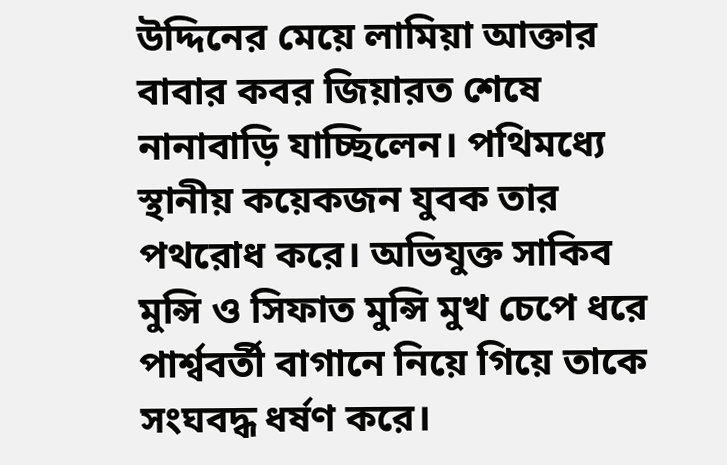উদ্দিনের মেয়ে লামিয়া আক্তার বাবার কবর জিয়ারত শেষে নানাবাড়ি যাচ্ছিলেন। পথিমধ্যে স্থানীয় কয়েকজন যুবক তার পথরোধ করে। অভিযুক্ত সাকিব মুন্সি ও সিফাত মুন্সি মুখ চেপে ধরে পার্শ্ববর্তী বাগানে নিয়ে গিয়ে তাকে সংঘবদ্ধ ধর্ষণ করে।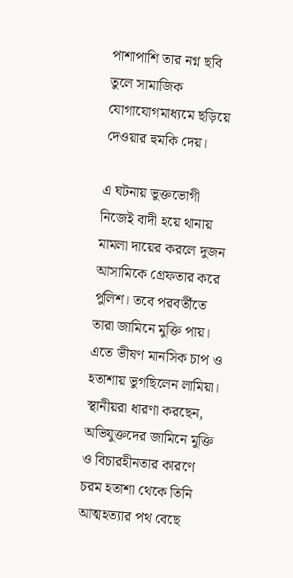পাশাপাশি তার নগ্ন ছবি তুলে সামাজিক যোগাযোগমাধ্যমে ছড়িয়ে দেওয়ার হুমকি দেয়।

এ ঘটনায় ভুক্তভোগী নিজেই বাদী হয়ে থানায় মামলা দায়ের করলে দুজন আসামিকে গ্রেফতার করে পুলিশ। তবে পরবর্তীতে তারা জামিনে মুক্তি পায়। এতে ভীষণ মানসিক চাপ ও হতাশায় ভুগছিলেন লামিয়া। স্থানীয়রা ধারণা করছেন, অভিযুক্তদের জামিনে মুক্তি ও বিচারহীনতার কারণে চরম হতাশা থেকে তিনি আত্মহত্যার পথ বেছে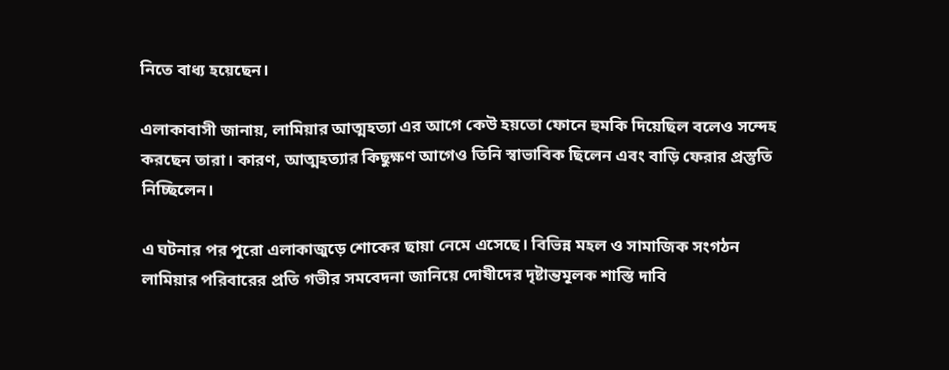নিতে বাধ্য হয়েছেন।

এলাকাবাসী জানায়, লামিয়ার আত্মহত্যা এর আগে কেউ হয়তো ফোনে হুমকি দিয়েছিল বলেও সন্দেহ করছেন তারা। কারণ, আত্মহত্যার কিছুক্ষণ আগেও তিনি স্বাভাবিক ছিলেন এবং বাড়ি ফেরার প্রস্তুতি নিচ্ছিলেন।

এ ঘটনার পর পুরো এলাকাজুড়ে শোকের ছায়া নেমে এসেছে। বিভিন্ন মহল ও সামাজিক সংগঠন লামিয়ার পরিবারের প্রতি গভীর সমবেদনা জানিয়ে দোষীদের দৃষ্টান্তমূলক শাস্তি দাবি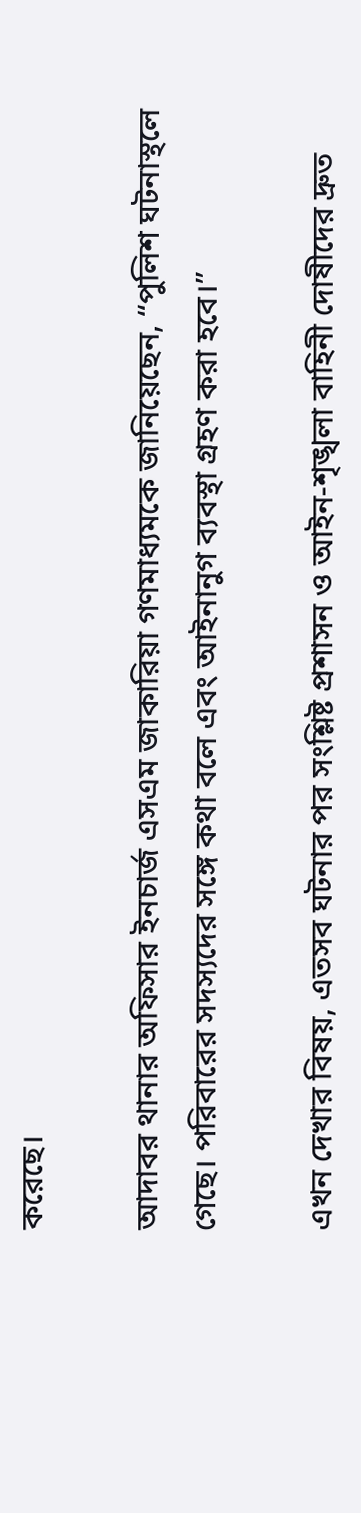করেছে।

আদাবর থানার অফিসার ইনচার্জ এসএম জাকারিয়া গণমাধ্যমকে জানিয়েছেন, “পুলিশ ঘটনাস্থলে গেছে। পরিবারের সদস্যদের সঙ্গে কথা বলে এবং আইনানুগ ব্যবস্থা গ্রহণ করা হবে।”

এখন দেখার বিষয়, এতসব ঘটনার পর সংশ্লিষ্ট প্রশাসন ও আইন-শৃঙ্খলা বাহিনী দোষীদের দ্রুত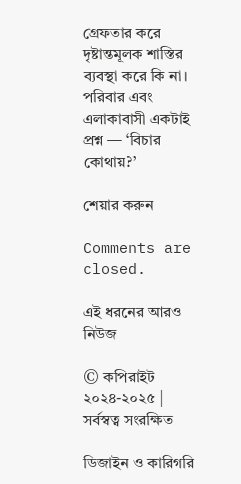গ্রেফতার করে দৃষ্টান্তমূলক শাস্তির ব্যবস্থা করে কি না। পরিবার এবং এলাকাবাসী একটাই প্রশ্ন — ‘বিচার কোথায়?’

শেয়ার করুন

Comments are closed.

এই ধরনের আরও নিউজ

© কপিরাইট ২০২৪-২০২৫ | সর্বস্বত্ব সংরক্ষিত

ডিজাইন ও কারিগরি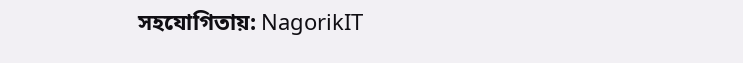সহযোগিতায়: NagorikIT